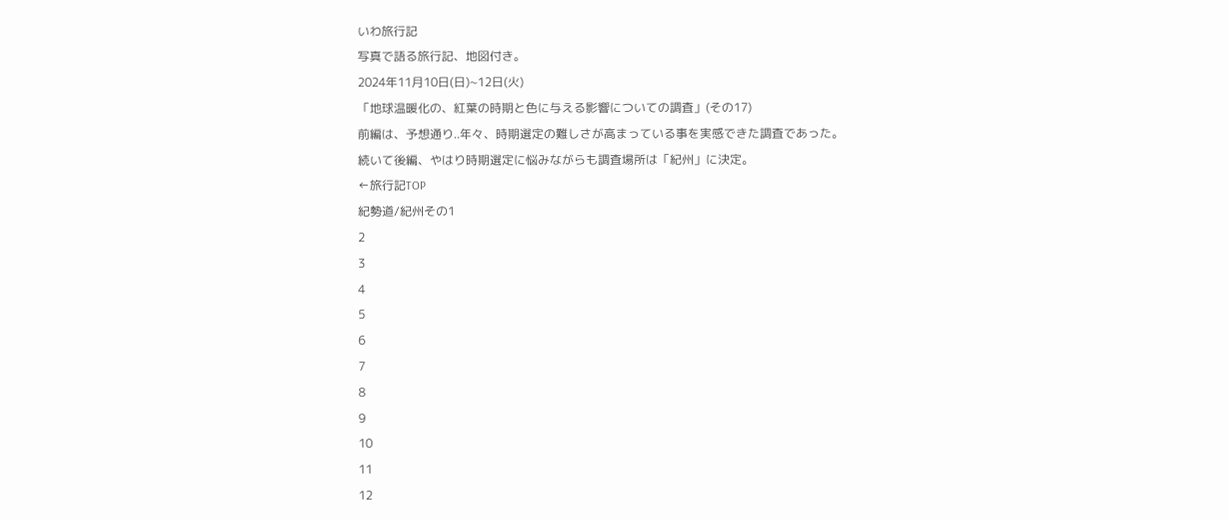いわ旅行記
写真で語る旅行記、地図付き。
2024年11月10日(日)~12日(火)
「地球温暖化の、紅葉の時期と色に与える影響についての調査」(その17)
前編は、予想通り..年々、時期選定の難しさが高まっている事を実感できた調査であった。
続いて後編、やはり時期選定に悩みながらも調査場所は「紀州」に決定。
←旅行記TOP
紀勢道/紀州その1
2
3
4
5
6
7
8
9
10
11
12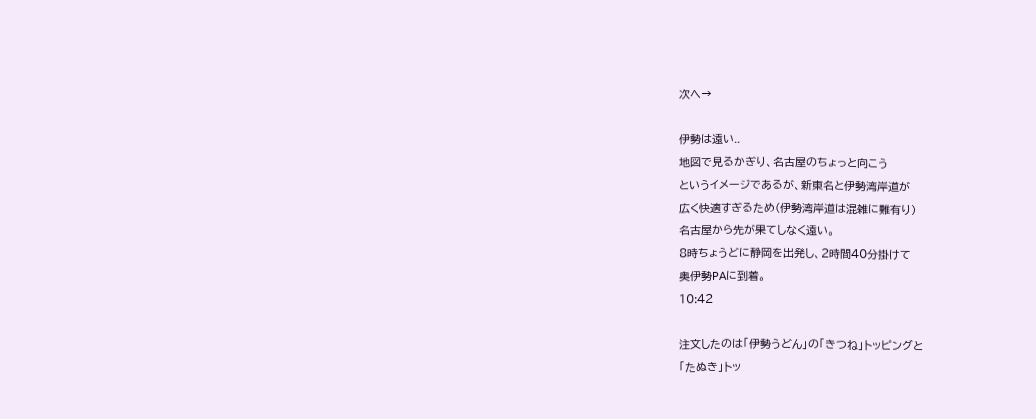次へ→

伊勢は遠い..
地図で見るかぎり、名古屋のちょっと向こう
というイメージであるが、新東名と伊勢湾岸道が
広く快適すぎるため(伊勢湾岸道は混雑に難有り)
名古屋から先が果てしなく遠い。
8時ちょうどに静岡を出発し、2時間40分掛けて
奥伊勢PAに到着。
10:42

注文したのは「伊勢うどん」の「きつね」トッピングと
「たぬき」トッ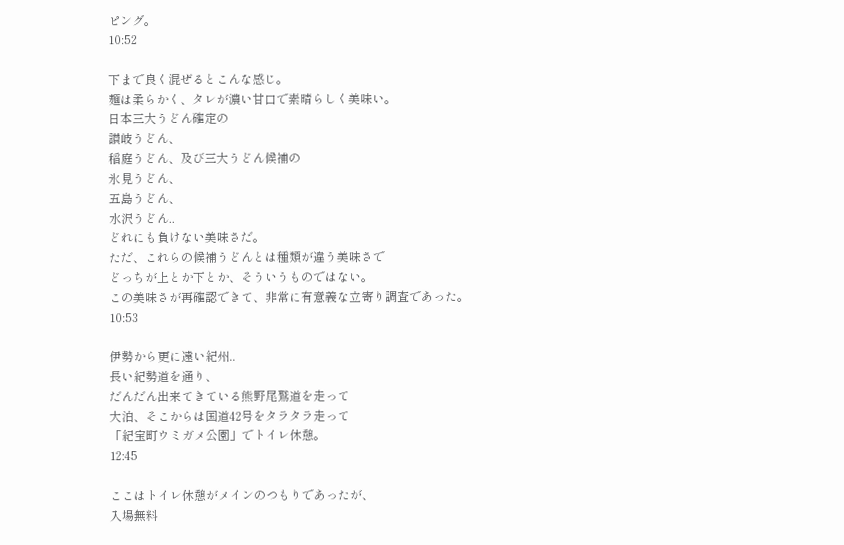ピング。
10:52

下まで良く混ぜるとこんな感じ。
麺は柔らかく、タレが濃い甘口で素晴らしく美味い。
日本三大うどん確定の
讃岐うどん、
稲庭うどん、及び三大うどん候補の
氷見うどん、
五島うどん、
水沢うどん..
どれにも負けない美味さだ。
ただ、これらの候補うどんとは種類が違う美味さで
どっちが上とか下とか、そういうものではない。
この美味さが再確認できて、非常に有意義な立寄り調査であった。
10:53

伊勢から更に遠い紀州..
長い紀勢道を通り、
だんだん出来てきている熊野尾鷲道を走って
大泊、そこからは国道42号をタラタラ走って
「紀宝町ウミガメ公園」でトイレ休憩。
12:45

ここはトイレ休憩がメインのつもりであったが、
入場無料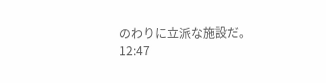のわりに立派な施設だ。
12:47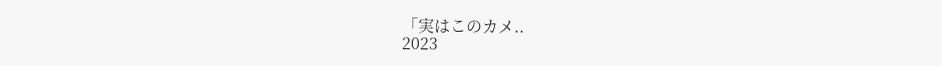「実はこのカメ..
2023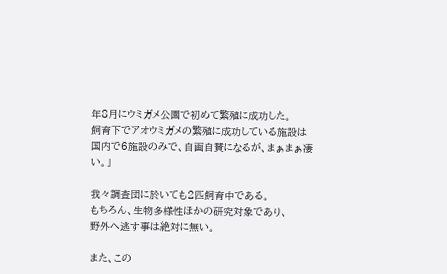年8月にウミガメ公園で初めて繁殖に成功した。
飼育下でアオウミガメの繁殖に成功している施設は
国内で6施設のみで、自画自賛になるが、まぁまぁ凄い。」

我々調査団に於いても2匹飼育中である。
もちろん、生物多様性ほかの研究対象であり、
野外へ逃す事は絶対に無い。

また、この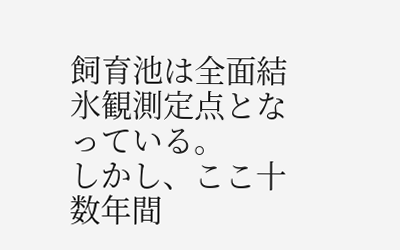飼育池は全面結氷観測定点となっている。
しかし、ここ十数年間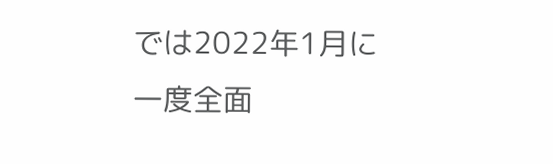では2022年1月に
一度全面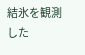結氷を観測した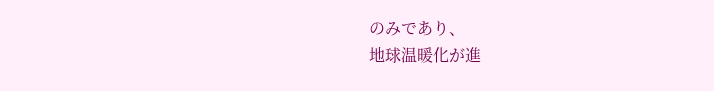のみであり、
地球温暖化が進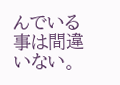んでいる事は間違いない。